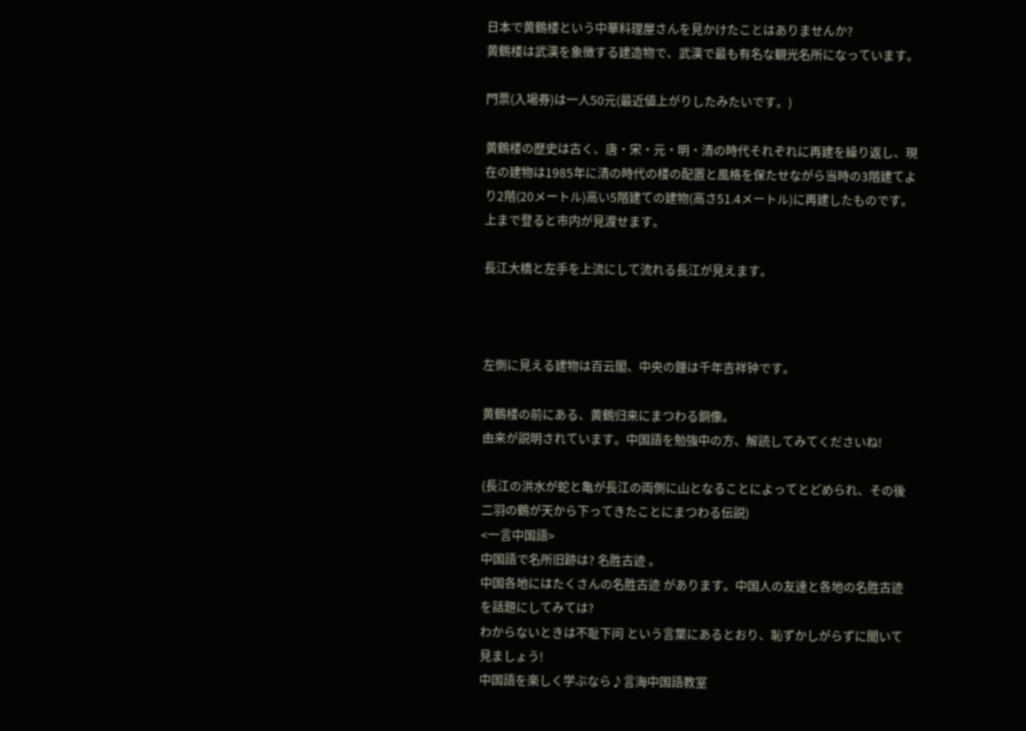日本で黄鶴楼という中華料理屋さんを見かけたことはありませんか?
黄鶴楼は武漢を象徴する建造物で、武漢で最も有名な観光名所になっています。

門票(入場券)は一人50元(最近値上がりしたみたいです。)

黄鶴楼の歴史は古く、唐・宋・元・明・清の時代それぞれに再建を繰り返し、現在の建物は1985年に清の時代の楼の配置と風格を保たせながら当時の3階建てより2階(20メートル)高い5階建ての建物(高さ51.4メートル)に再建したものです。
上まで登ると市内が見渡せます。

長江大橋と左手を上流にして流れる長江が見えます。



左側に見える建物は百云閣、中央の鐘は千年吉祥钟です。

黄鶴楼の前にある、黄鶴归来にまつわる銅像。
由来が説明されています。中国語を勉強中の方、解読してみてくださいね!

(長江の洪水が蛇と亀が長江の両側に山となることによってとどめられ、その後二羽の鶴が天から下ってきたことにまつわる伝説)
<一言中国語>
中国語で名所旧跡は? 名胜古迹 。
中国各地にはたくさんの名胜古迹 があります。中国人の友達と各地の名胜古迹 を話題にしてみては?
わからないときは不耻下问 という言葉にあるとおり、恥ずかしがらずに聞いて見ましょう!
中国語を楽しく学ぶなら♪言海中国語教室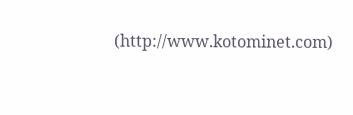(http://www.kotominet.com)